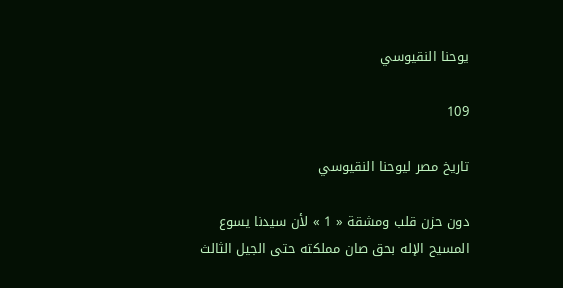يوحنا النقيوسي

109

تاريخ مصر ليوحنا النقيوسي

دون حزن قلب ومشقة « 1 » لأن سيدنا يسوع المسيح الإله بحق صان مملكته حتى الجيل الثالث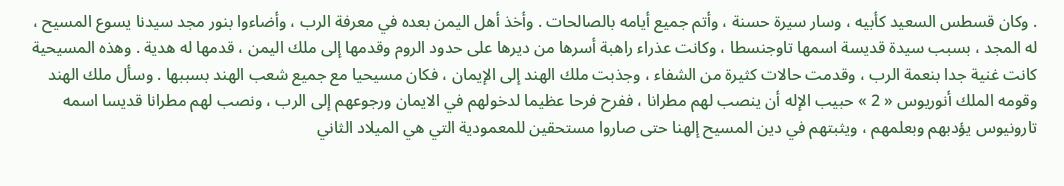. وكان قسطس السعيد كأبيه ، وسار سيرة حسنة ، وأتم جميع أيامه بالصالحات . وأخذ أهل اليمن بعده في معرفة الرب ، وأضاءوا بنور مجد سيدنا يسوع المسيح ، له المجد ، بسبب سيدة قديسة اسمها تاوجنسطا ، وكانت عذراء راهبة أسرها من ديرها على حدود الروم وقدمها إلى ملك اليمن ، قدمها له هدية . وهذه المسيحية كانت غنية جدا بنعمة الرب ، وقدمت حالات كثيرة من الشفاء ، وجذبت ملك الهند إلى الإيمان ، فكان مسيحيا مع جميع شعب الهند بسببها . وسأل ملك الهند وقومه الملك أنوريوس « 2 » حبيب الإله أن ينصب لهم مطرانا ، ففرح فرحا عظيما لدخولهم في الايمان ورجوعهم إلى الرب ، ونصب لهم مطرانا قديسا اسمه تارونيوس يؤدبهم وبعلمهم ، ويثبتهم في دين المسيح إلهنا حتى صاروا مستحقين للمعمودية التي هي الميلاد الثاني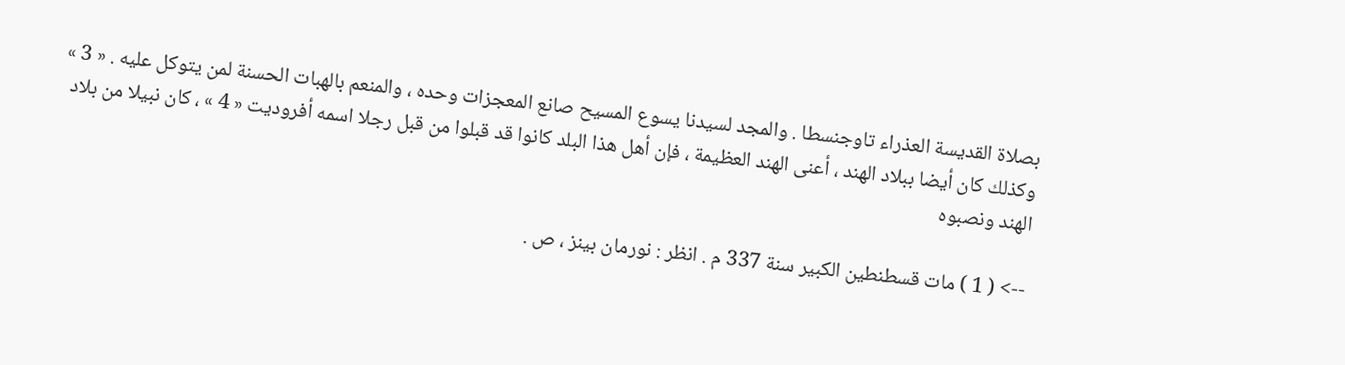بصلاة القديسة العذراء تاوجنسطا . والمجد لسيدنا يسوع المسيح صانع المعجزات وحده ، والمنعم بالهبات الحسنة لمن يتوكل عليه . « 3 » وكذلك كان أيضا ببلاد الهند ، أعنى الهند العظيمة ، فإن أهل هذا البلد كانوا قد قبلوا من قبل رجلا اسمه أفروديت « 4 » ، كان نبيلا من بلاد الهند ونصبوه

--> ( 1 ) مات قسطنطين الكبير سنة 337 م . انظر : نورمان بينز ، ص .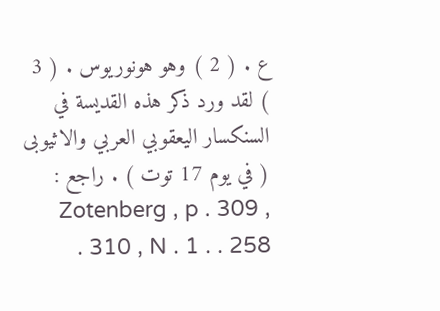ع . ( 2 ) وهو هونوريوس . ( 3 ) لقد ورد ذكر هذه القديسة في السنكسار اليعقوبي العربي والاثيوبى ( في يوم 17 توت ) . راجع : Zotenberg , p . 309 , 310 , N . 1 . . 258 .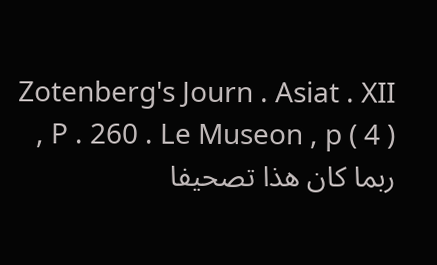Zotenberg's Journ . Asiat . XII , P . 260 . Le Museon , p ( 4 ) ربما كان هذا تصحيفا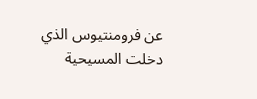عن فرومنتيوس الذي دخلت المسيحية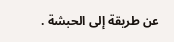عن طريقة إلى الحبشة .